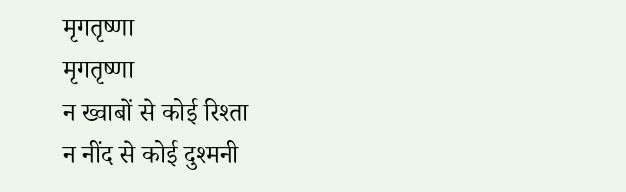मृगतृष्णा
मृगतृष्णा
न ख्वाबों से कोई रिश्ता
न नींद से कोई दुश्मनी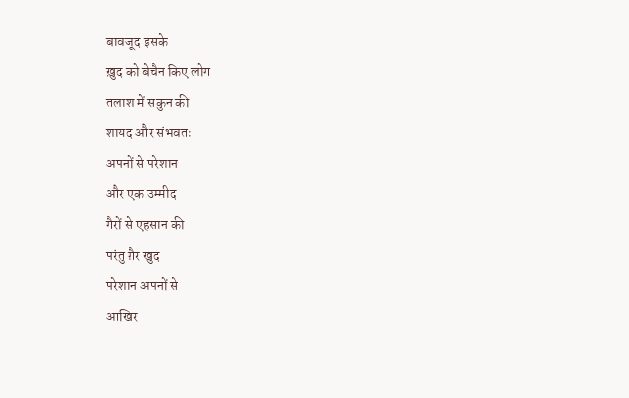बावजूद इसके
ख़ुद को बेचैन किए लोग
तलाश में सकुन की
शायद और संभवतः
अपनों से परेशान
और एक उम्मीद
गैरों से एहसान की
परंतु ग़ैर खुद
परेशान अपनों से
आखिर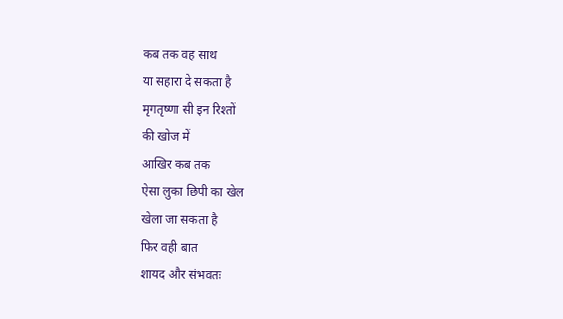कब तक वह साथ
या सहारा दे सकता है
मृगतृष्णा सी इन रिश्तों
की खोज में
आखिर कब तक
ऐसा लुका छिपी का खेल
खेला जा सकता है
फिर वही बात
शायद और संभवतः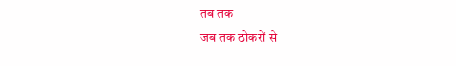तब तक
जब तक ठोकरों से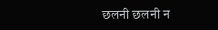छलनी छलनी न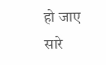हो जाए
सारे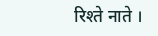रिश्ते नाते ।